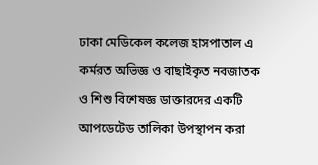ঢাকা মেডিকেল কলেজ হাসপাতাল এ কর্মরত অভিজ্ঞ ও বাছাইকৃত নবজাতক ও শিশু বিশেষজ্ঞ ডাক্তারদের একটি আপডেটেড তালিকা উপস্থাপন করা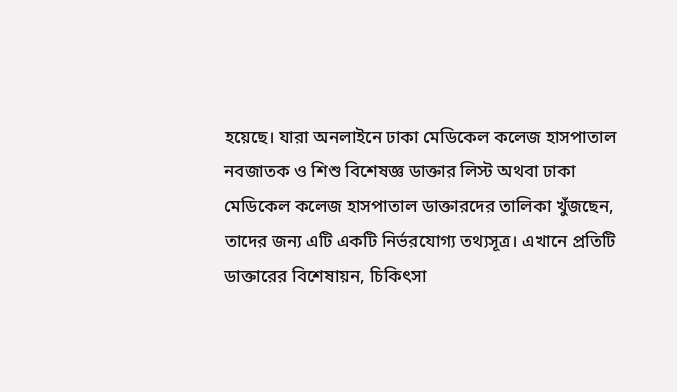হয়েছে। যারা অনলাইনে ঢাকা মেডিকেল কলেজ হাসপাতাল নবজাতক ও শিশু বিশেষজ্ঞ ডাক্তার লিস্ট অথবা ঢাকা মেডিকেল কলেজ হাসপাতাল ডাক্তারদের তালিকা খুঁজছেন, তাদের জন্য এটি একটি নির্ভরযোগ্য তথ্যসূত্র। এখানে প্রতিটি ডাক্তারের বিশেষায়ন, চিকিৎসা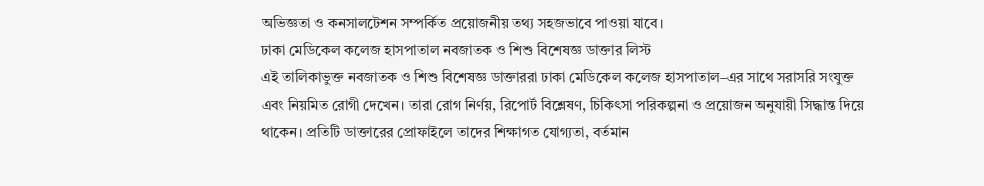অভিজ্ঞতা ও কনসালটেশন সম্পর্কিত প্রয়োজনীয় তথ্য সহজভাবে পাওয়া যাবে।
ঢাকা মেডিকেল কলেজ হাসপাতাল নবজাতক ও শিশু বিশেষজ্ঞ ডাক্তার লিস্ট
এই তালিকাভুক্ত নবজাতক ও শিশু বিশেষজ্ঞ ডাক্তাররা ঢাকা মেডিকেল কলেজ হাসপাতাল–এর সাথে সরাসরি সংযুক্ত এবং নিয়মিত রোগী দেখেন। তারা রোগ নির্ণয়, রিপোর্ট বিশ্লেষণ, চিকিৎসা পরিকল্পনা ও প্রয়োজন অনুযায়ী সিদ্ধান্ত দিয়ে থাকেন। প্রতিটি ডাক্তারের প্রোফাইলে তাদের শিক্ষাগত যোগ্যতা, বর্তমান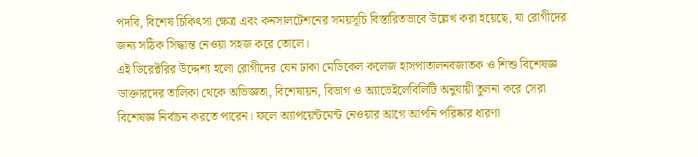পদবি, বিশেষ চিকিৎসা ক্ষেত্র এবং কনসালটেশনের সময়সূচি বিস্তারিতভাবে উল্লেখ করা হয়েছে, যা রোগীদের জন্য সঠিক সিদ্ধান্ত নেওয়া সহজ করে তোলে।
এই ডিরেক্টরির উদ্দেশ্য হলো রোগীদের যেন ঢাকা মেডিকেল কলেজ হাসপাতালনবজাতক ও শিশু বিশেষজ্ঞ ডাক্তারদের তালিকা থেকে অভিজ্ঞতা, বিশেষায়ন, বিভাগ ও অ্যাভেইলেবিলিটি অনুযায়ী তুলনা করে সেরা বিশেষজ্ঞ নির্বাচন করতে পারেন। ফলে অ্যাপয়েন্টমেন্ট নেওয়ার আগে আপনি পরিষ্কার ধারণা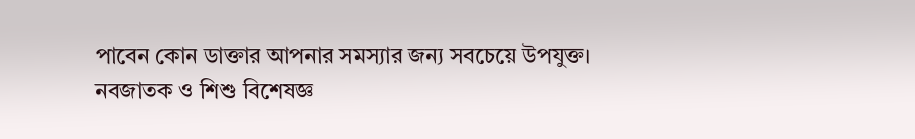পাবেন কোন ডাক্তার আপনার সমস্যার জন্য সবচেয়ে উপযুক্ত।
নবজাতক ও শিশু বিশেষজ্ঞ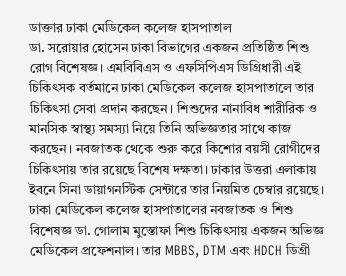ডাক্তার ঢাকা মেডিকেল কলেজ হাসপাতাল
ডা. সরোয়ার হোসেন ঢাকা বিভাগের একজন প্রতিষ্ঠিত শিশু রোগ বিশেষজ্ঞ। এমবিবিএস ও এফসিপিএস ডিগ্রিধারী এই চিকিৎসক বর্তমানে ঢাকা মেডিকেল কলেজ হাসপাতালে তার চিকিৎসা সেবা প্রদান করছেন। শিশুদের নানাবিধ শারীরিক ও মানসিক স্বাস্থ্য সমস্যা নিয়ে তিনি অভিজ্ঞতার সাথে কাজ করছেন। নবজাতক থেকে শুরু করে কিশোর বয়সী রোগীদের চিকিৎসায় তার রয়েছে বিশেষ দক্ষতা। ঢাকার উত্তরা এলাকায় ইবনে সিনা ডায়াগনস্টিক সেন্টারে তার নিয়মিত চেম্বার রয়েছে।
ঢাকা মেডিকেল কলেজ হাসপাতালের নবজাতক ও শিশু বিশেষজ্ঞ ডা. গোলাম মুস্তোফা শিশু চিকিৎসায় একজন অভিজ্ঞ মেডিকেল প্রফেশনাল। তার MBBS, DTM এবং HDCH ডিগ্রী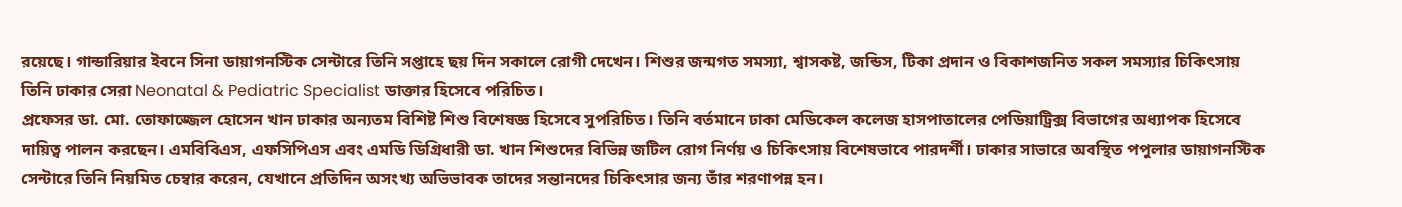রয়েছে। গান্ডারিয়ার ইবনে সিনা ডায়াগনস্টিক সেন্টারে তিনি সপ্তাহে ছয় দিন সকালে রোগী দেখেন। শিশুর জন্মগত সমস্যা, শ্বাসকষ্ট, জন্ডিস, টিকা প্রদান ও বিকাশজনিত সকল সমস্যার চিকিৎসায় তিনি ঢাকার সেরা Neonatal & Pediatric Specialist ডাক্তার হিসেবে পরিচিত।
প্রফেসর ডা. মো. তোফাজ্জেল হোসেন খান ঢাকার অন্যতম বিশিষ্ট শিশু বিশেষজ্ঞ হিসেবে সুপরিচিত। তিনি বর্তমানে ঢাকা মেডিকেল কলেজ হাসপাতালের পেডিয়াট্রিক্স বিভাগের অধ্যাপক হিসেবে দায়িত্ব পালন করছেন। এমবিবিএস, এফসিপিএস এবং এমডি ডিগ্রিধারী ডা. খান শিশুদের বিভিন্ন জটিল রোগ নির্ণয় ও চিকিৎসায় বিশেষভাবে পারদর্শী। ঢাকার সাভারে অবস্থিত পপুলার ডায়াগনস্টিক সেন্টারে তিনি নিয়মিত চেম্বার করেন, যেখানে প্রতিদিন অসংখ্য অভিভাবক তাদের সন্তানদের চিকিৎসার জন্য তাঁর শরণাপন্ন হন।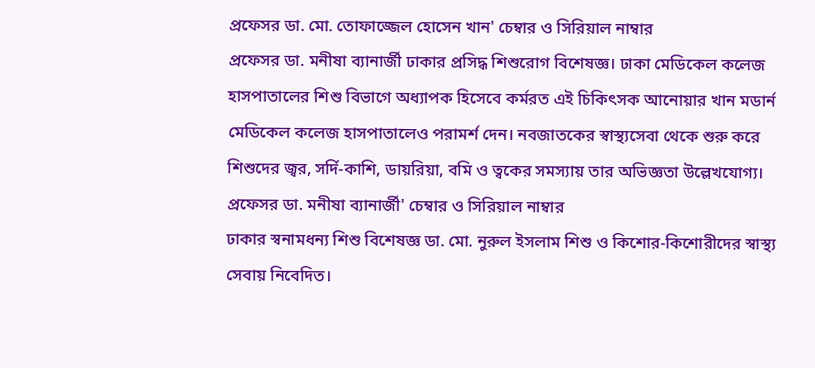প্রফেসর ডা. মো. তোফাজ্জেল হোসেন খান' চেম্বার ও সিরিয়াল নাম্বার
প্রফেসর ডা. মনীষা ব্যানার্জী ঢাকার প্রসিদ্ধ শিশুরোগ বিশেষজ্ঞ। ঢাকা মেডিকেল কলেজ হাসপাতালের শিশু বিভাগে অধ্যাপক হিসেবে কর্মরত এই চিকিৎসক আনোয়ার খান মডার্ন মেডিকেল কলেজ হাসপাতালেও পরামর্শ দেন। নবজাতকের স্বাস্থ্যসেবা থেকে শুরু করে শিশুদের জ্বর, সর্দি-কাশি, ডায়রিয়া, বমি ও ত্বকের সমস্যায় তার অভিজ্ঞতা উল্লেখযোগ্য।
প্রফেসর ডা. মনীষা ব্যানার্জী' চেম্বার ও সিরিয়াল নাম্বার
ঢাকার স্বনামধন্য শিশু বিশেষজ্ঞ ডা. মো. নুরুল ইসলাম শিশু ও কিশোর-কিশোরীদের স্বাস্থ্য সেবায় নিবেদিত।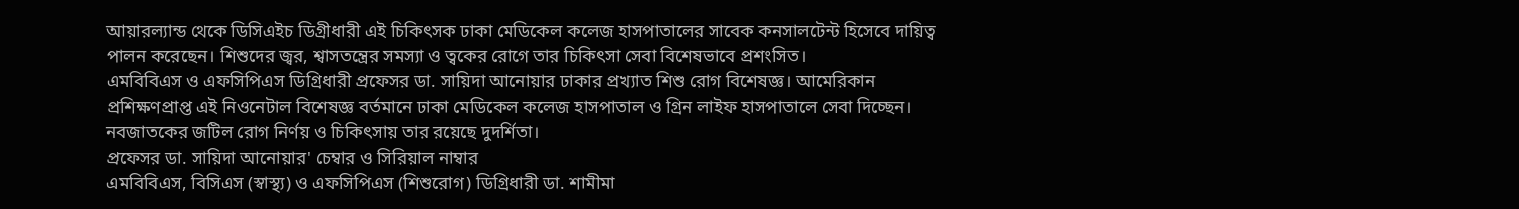আয়ারল্যান্ড থেকে ডিসিএইচ ডিগ্রীধারী এই চিকিৎসক ঢাকা মেডিকেল কলেজ হাসপাতালের সাবেক কনসালটেন্ট হিসেবে দায়িত্ব পালন করেছেন। শিশুদের জ্বর, শ্বাসতন্ত্রের সমস্যা ও ত্বকের রোগে তার চিকিৎসা সেবা বিশেষভাবে প্রশংসিত।
এমবিবিএস ও এফসিপিএস ডিগ্রিধারী প্রফেসর ডা. সায়িদা আনোয়ার ঢাকার প্রখ্যাত শিশু রোগ বিশেষজ্ঞ। আমেরিকান প্রশিক্ষণপ্রাপ্ত এই নিওনেটাল বিশেষজ্ঞ বর্তমানে ঢাকা মেডিকেল কলেজ হাসপাতাল ও গ্রিন লাইফ হাসপাতালে সেবা দিচ্ছেন। নবজাতকের জটিল রোগ নির্ণয় ও চিকিৎসায় তার রয়েছে দুদর্শিতা।
প্রফেসর ডা. সায়িদা আনোয়ার' চেম্বার ও সিরিয়াল নাম্বার
এমবিবিএস, বিসিএস (স্বাস্থ্য) ও এফসিপিএস (শিশুরোগ) ডিগ্রিধারী ডা. শামীমা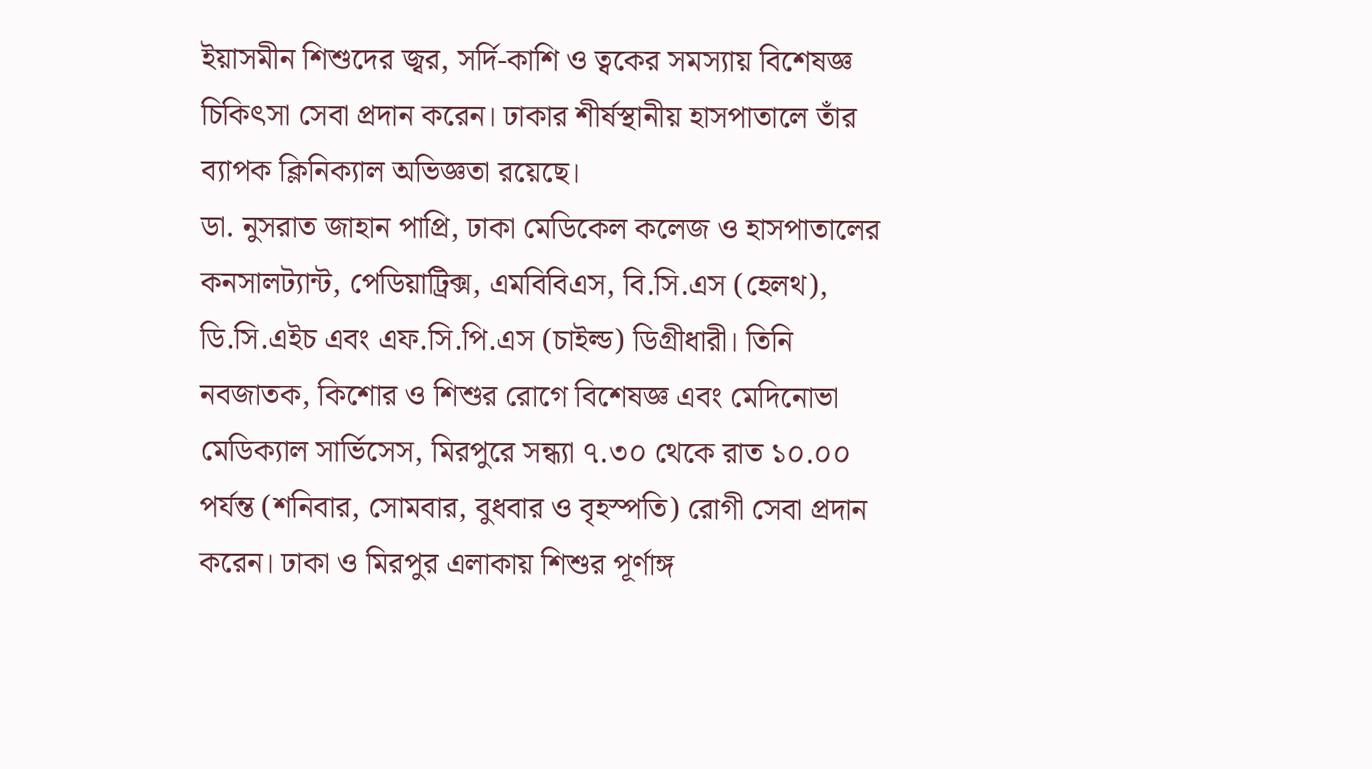ইয়াসমীন শিশুদের জ্বর, সর্দি-কাশি ও ত্বকের সমস্যায় বিশেষজ্ঞ চিকিৎসা সেবা প্রদান করেন। ঢাকার শীর্ষস্থানীয় হাসপাতালে তাঁর ব্যাপক ক্লিনিক্যাল অভিজ্ঞতা রয়েছে।
ডা. নুসরাত জাহান পাপ্রি, ঢাকা মেডিকেল কলেজ ও হাসপাতালের কনসালট্যান্ট, পেডিয়াট্রিক্স, এমবিবিএস, বি.সি.এস (হেলথ), ডি.সি.এইচ এবং এফ.সি.পি.এস (চাইল্ড) ডিগ্রীধারী। তিনি নবজাতক, কিশোর ও শিশুর রোগে বিশেষজ্ঞ এবং মেদিনোভা মেডিক্যাল সার্ভিসেস, মিরপুরে সন্ধ্যা ৭.৩০ থেকে রাত ১০.০০ পর্যন্ত (শনিবার, সোমবার, বুধবার ও বৃহস্পতি) রোগী সেবা প্রদান করেন। ঢাকা ও মিরপুর এলাকায় শিশুর পূর্ণাঙ্গ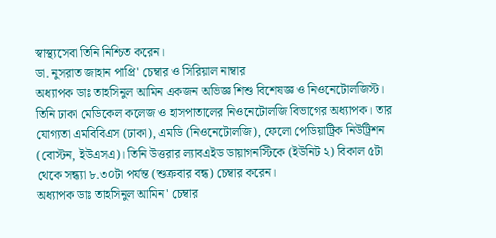স্বাস্থ্যসেবা তিনি নিশ্চিত করেন।
ডা. নুসরাত জাহান পাপ্রি' চেম্বার ও সিরিয়াল নাম্বার
অধ্যাপক ডাঃ তাহসিনুল আমিন একজন অভিজ্ঞ শিশু বিশেষজ্ঞ ও নিওনেটোলজিস্ট। তিনি ঢাকা মেডিকেল কলেজ ও হাসপাতালের নিওনেটোলজি বিভাগের অধ্যাপক। তার যোগ্যতা এমবিবিএস (ঢাকা), এমডি (নিওনেটোলজি), ফেলো পেডিয়াট্রিক নিউট্রিশন (বোস্টন, ইউএসএ)। তিনি উত্তরার ল্যাবএইড ডায়াগনস্টিকে (ইউনিট ২) বিকাল ৫টা থেকে সন্ধ্যা ৮.৩০টা পর্যন্ত (শুক্রবার বন্ধ) চেম্বার করেন।
অধ্যাপক ডাঃ তাহসিনুল আমিন' চেম্বার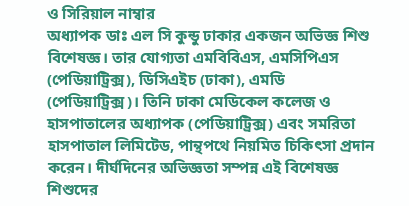ও সিরিয়াল নাম্বার
অধ্যাপক ডাঃ এল সি কুন্ডু ঢাকার একজন অভিজ্ঞ শিশু বিশেষজ্ঞ। তার যোগ্যতা এমবিবিএস, এমসিপিএস (পেডিয়াট্রিক্স), ডিসিএইচ (ঢাকা), এমডি (পেডিয়াট্রিক্স)। তিনি ঢাকা মেডিকেল কলেজ ও হাসপাতালের অধ্যাপক (পেডিয়াট্রিক্স) এবং সমরিতা হাসপাতাল লিমিটেড, পান্থপথে নিয়মিত চিকিৎসা প্রদান করেন। দীর্ঘদিনের অভিজ্ঞতা সম্পন্ন এই বিশেষজ্ঞ শিশুদের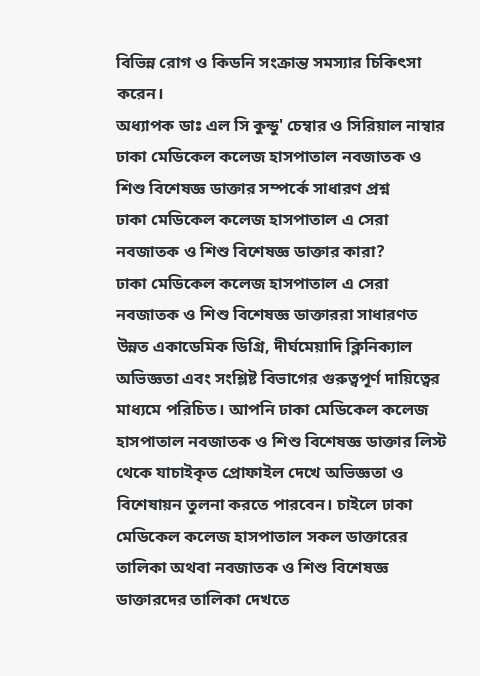বিভিন্ন রোগ ও কিডনি সংক্রান্ত সমস্যার চিকিৎসা করেন।
অধ্যাপক ডাঃ এল সি কুন্ডু' চেম্বার ও সিরিয়াল নাম্বার
ঢাকা মেডিকেল কলেজ হাসপাতাল নবজাতক ও শিশু বিশেষজ্ঞ ডাক্তার সম্পর্কে সাধারণ প্রশ্ন
ঢাকা মেডিকেল কলেজ হাসপাতাল এ সেরা নবজাতক ও শিশু বিশেষজ্ঞ ডাক্তার কারা?
ঢাকা মেডিকেল কলেজ হাসপাতাল এ সেরা নবজাতক ও শিশু বিশেষজ্ঞ ডাক্তাররা সাধারণত উন্নত একাডেমিক ডিগ্রি, দীর্ঘমেয়াদি ক্লিনিক্যাল অভিজ্ঞতা এবং সংশ্লিষ্ট বিভাগের গুরুত্বপূর্ণ দায়িত্বের মাধ্যমে পরিচিত। আপনি ঢাকা মেডিকেল কলেজ হাসপাতাল নবজাতক ও শিশু বিশেষজ্ঞ ডাক্তার লিস্ট থেকে যাচাইকৃত প্রোফাইল দেখে অভিজ্ঞতা ও বিশেষায়ন তুলনা করতে পারবেন। চাইলে ঢাকা মেডিকেল কলেজ হাসপাতাল সকল ডাক্তারের তালিকা অথবা নবজাতক ও শিশু বিশেষজ্ঞ ডাক্তারদের তালিকা দেখতে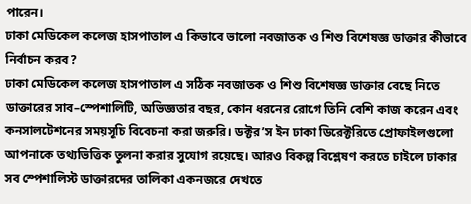পারেন।
ঢাকা মেডিকেল কলেজ হাসপাতাল এ কিভাবে ভালো নবজাতক ও শিশু বিশেষজ্ঞ ডাক্তার কীভাবে নির্বাচন করব?
ঢাকা মেডিকেল কলেজ হাসপাতাল এ সঠিক নবজাতক ও শিশু বিশেষজ্ঞ ডাক্তার বেছে নিতে ডাক্তারের সাব–স্পেশালিটি, অভিজ্ঞতার বছর, কোন ধরনের রোগে তিনি বেশি কাজ করেন এবং কনসালটেশনের সময়সূচি বিবেচনা করা জরুরি। ডক্টর’স ইন ঢাকা ডিরেক্টরিতে প্রোফাইলগুলো আপনাকে তথ্যভিত্তিক তুলনা করার সুযোগ রয়েছে। আরও বিকল্প বিশ্লেষণ করতে চাইলে ঢাকার সব স্পেশালিস্ট ডাক্তারদের তালিকা একনজরে দেখতে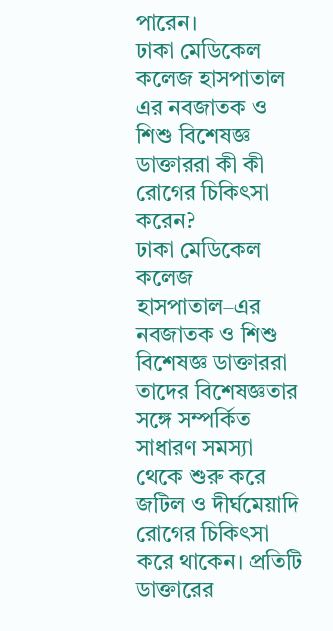পারেন।
ঢাকা মেডিকেল কলেজ হাসপাতাল এর নবজাতক ও শিশু বিশেষজ্ঞ ডাক্তাররা কী কী রোগের চিকিৎসা করেন?
ঢাকা মেডিকেল কলেজ হাসপাতাল–এর নবজাতক ও শিশু বিশেষজ্ঞ ডাক্তাররা তাদের বিশেষজ্ঞতার সঙ্গে সম্পর্কিত সাধারণ সমস্যা থেকে শুরু করে জটিল ও দীর্ঘমেয়াদি রোগের চিকিৎসা করে থাকেন। প্রতিটি ডাক্তারের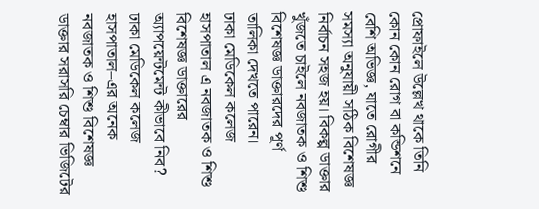প্রোফাইলে উল্লেখ থাকে তিনি কোন কোন রোগ বা কন্ডিশনে বেশি অভিজ্ঞ, যাতে রোগীর সমস্যা অনুযায়ী সঠিক বিশেষজ্ঞ নির্বাচন সহজ হয়। বিকল্প ডাক্তার খুঁজতে চাইলে নবজাতক ও শিশু বিশেষজ্ঞ ডাক্তারদের পূর্ণ তালিকা দেখতে পারেন।
ঢাকা মেডিকেল কলেজ হাসপাতাল এ নবজাতক ও শিশু বিশেষজ্ঞ ডাক্তারের অ্যাপয়েন্টমেন্ট কীভাবে নিব?
ঢাকা মেডিকেল কলেজ হাসপাতাল–এর অনেক নবজাতক ও শিশু বিশেষজ্ঞ ডাক্তার সরাসরি চেম্বার ভিজিটের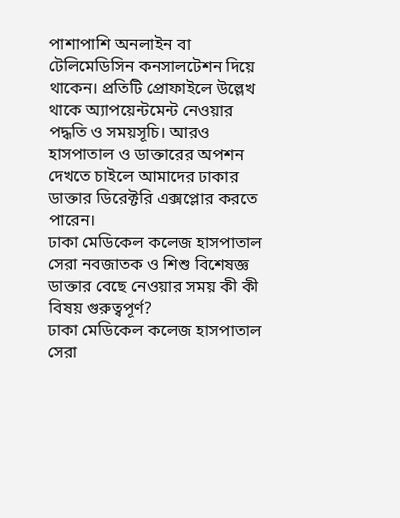পাশাপাশি অনলাইন বা টেলিমেডিসিন কনসালটেশন দিয়ে থাকেন। প্রতিটি প্রোফাইলে উল্লেখ থাকে অ্যাপয়েন্টমেন্ট নেওয়ার পদ্ধতি ও সময়সূচি। আরও হাসপাতাল ও ডাক্তারের অপশন দেখতে চাইলে আমাদের ঢাকার ডাক্তার ডিরেক্টরি এক্সপ্লোর করতে পারেন।
ঢাকা মেডিকেল কলেজ হাসপাতাল সেরা নবজাতক ও শিশু বিশেষজ্ঞ ডাক্তার বেছে নেওয়ার সময় কী কী বিষয় গুরুত্বপূর্ণ?
ঢাকা মেডিকেল কলেজ হাসপাতাল সেরা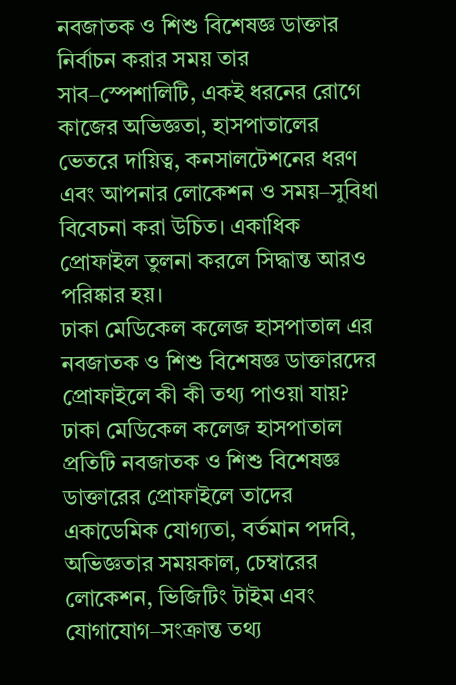নবজাতক ও শিশু বিশেষজ্ঞ ডাক্তার নির্বাচন করার সময় তার সাব–স্পেশালিটি, একই ধরনের রোগে কাজের অভিজ্ঞতা, হাসপাতালের ভেতরে দায়িত্ব, কনসালটেশনের ধরণ এবং আপনার লোকেশন ও সময়–সুবিধা বিবেচনা করা উচিত। একাধিক প্রোফাইল তুলনা করলে সিদ্ধান্ত আরও পরিষ্কার হয়।
ঢাকা মেডিকেল কলেজ হাসপাতাল এর নবজাতক ও শিশু বিশেষজ্ঞ ডাক্তারদের প্রোফাইলে কী কী তথ্য পাওয়া যায়?
ঢাকা মেডিকেল কলেজ হাসপাতাল প্রতিটি নবজাতক ও শিশু বিশেষজ্ঞ ডাক্তারের প্রোফাইলে তাদের একাডেমিক যোগ্যতা, বর্তমান পদবি, অভিজ্ঞতার সময়কাল, চেম্বারের লোকেশন, ভিজিটিং টাইম এবং যোগাযোগ–সংক্রান্ত তথ্য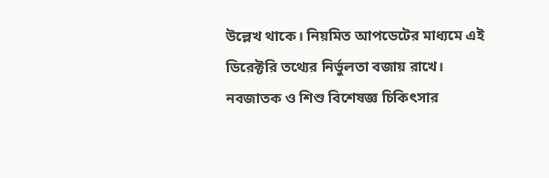উল্লেখ থাকে। নিয়মিত আপডেটের মাধ্যমে এই ডিরেক্টরি তথ্যের নির্ভুলতা বজায় রাখে।
নবজাতক ও শিশু বিশেষজ্ঞ চিকিৎসার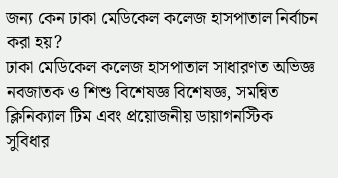জন্য কেন ঢাকা মেডিকেল কলেজ হাসপাতাল নির্বাচন করা হয়?
ঢাকা মেডিকেল কলেজ হাসপাতাল সাধারণত অভিজ্ঞ নবজাতক ও শিশু বিশেষজ্ঞ বিশেষজ্ঞ, সমন্বিত ক্লিনিক্যাল টিম এবং প্রয়োজনীয় ডায়াগনস্টিক সুবিধার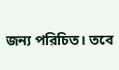জন্য পরিচিত। তবে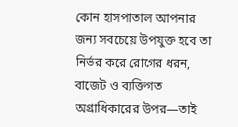কোন হাসপাতাল আপনার জন্য সবচেয়ে উপযুক্ত হবে তা নির্ভর করে রোগের ধরন, বাজেট ও ব্যক্তিগত অগ্রাধিকারের উপর—তাই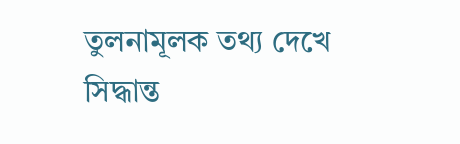তুলনামূলক তথ্য দেখে সিদ্ধান্ত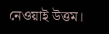নেওয়াই উত্তম।